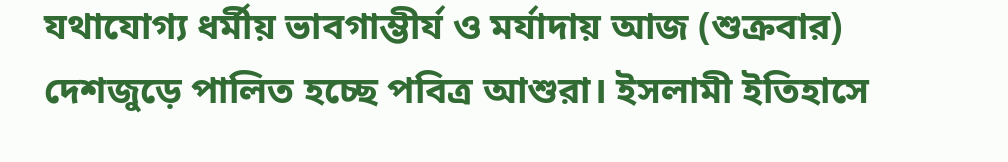যথাযোগ্য ধর্মীয় ভাবগাম্ভীর্য ও মর্যাদায় আজ (শুক্রবার) দেশজুড়ে পালিত হচ্ছে পবিত্র আশুরা। ইসলামী ইতিহাসে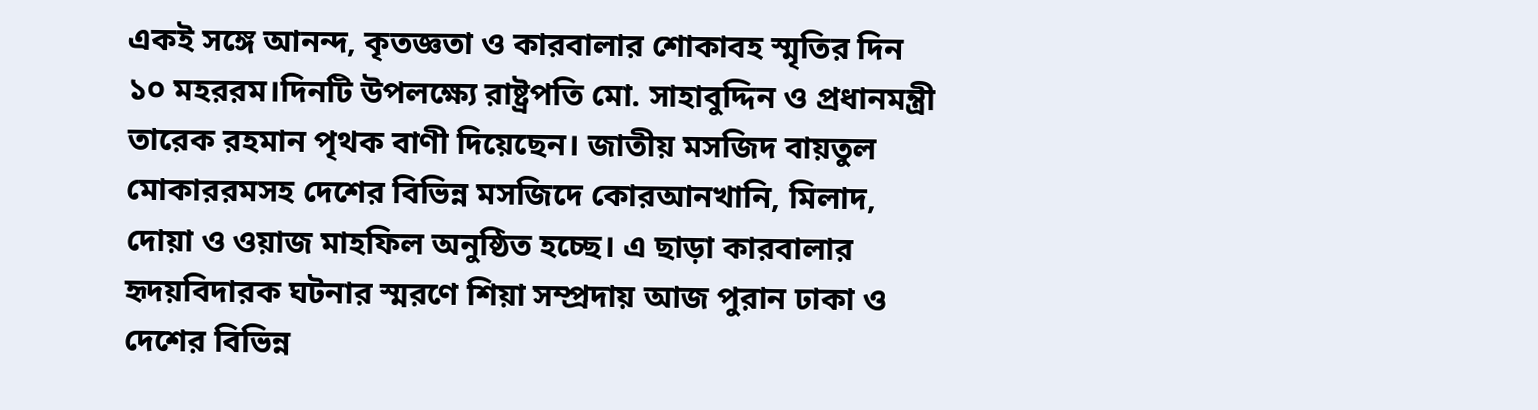একই সঙ্গে আনন্দ, কৃতজ্ঞতা ও কারবালার শোকাবহ স্মৃতির দিন ১০ মহররম।দিনটি উপলক্ষ্যে রাষ্ট্রপতি মো. সাহাবুদ্দিন ও প্রধানমন্ত্রী তারেক রহমান পৃথক বাণী দিয়েছেন। জাতীয় মসজিদ বায়তুল মোকাররমসহ দেশের বিভিন্ন মসজিদে কোরআনখানি, মিলাদ, দোয়া ও ওয়াজ মাহফিল অনুষ্ঠিত হচ্ছে। এ ছাড়া কারবালার হৃদয়বিদারক ঘটনার স্মরণে শিয়া সম্প্রদায় আজ পুরান ঢাকা ও দেশের বিভিন্ন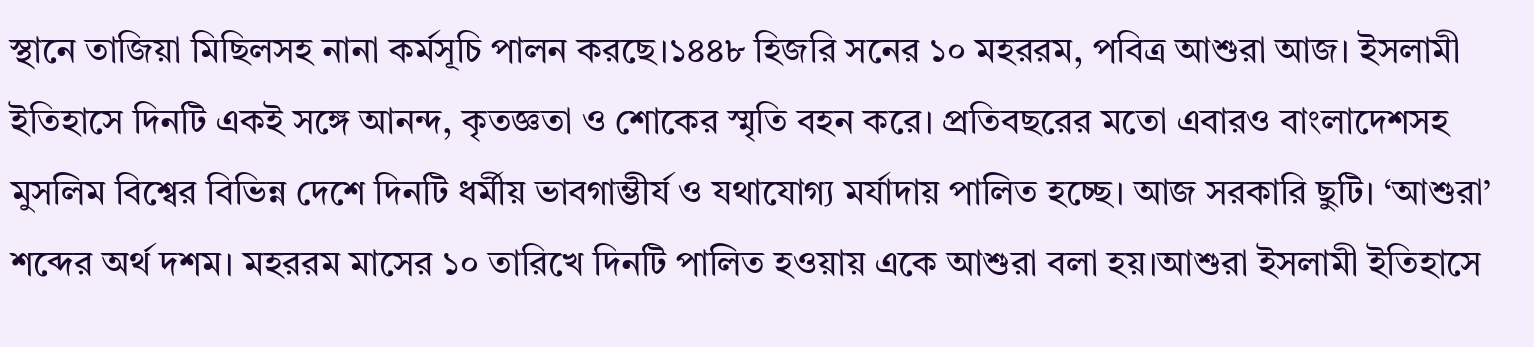স্থানে তাজিয়া মিছিলসহ নানা কর্মসূচি পালন করছে।১৪৪৮ হিজরি সনের ১০ মহররম, পবিত্র আশুরা আজ। ইসলামী ইতিহাসে দিনটি একই সঙ্গে আনন্দ, কৃতজ্ঞতা ও শোকের স্মৃতি বহন করে। প্রতিবছরের মতো এবারও বাংলাদেশসহ মুসলিম বিশ্বের বিভিন্ন দেশে দিনটি ধর্মীয় ভাবগাম্ভীর্য ও যথাযোগ্য মর্যাদায় পালিত হচ্ছে। আজ সরকারি ছুটি। ‘আশুরা’ শব্দের অর্থ দশম। মহররম মাসের ১০ তারিখে দিনটি পালিত হওয়ায় একে আশুরা বলা হয়।আশুরা ইসলামী ইতিহাসে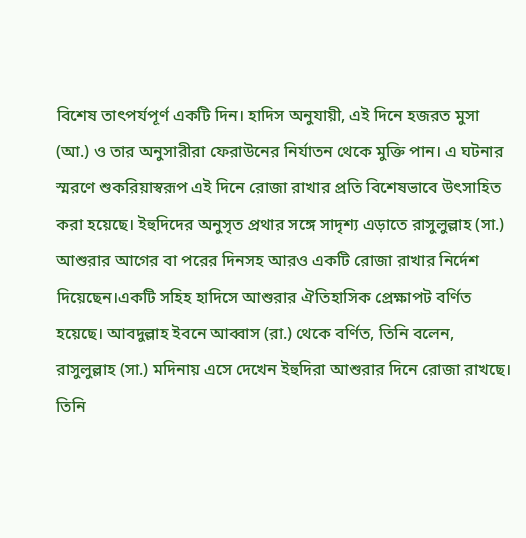বিশেষ তাৎপর্যপূর্ণ একটি দিন। হাদিস অনুযায়ী, এই দিনে হজরত মুসা (আ.) ও তার অনুসারীরা ফেরাউনের নির্যাতন থেকে মুক্তি পান। এ ঘটনার স্মরণে শুকরিয়াস্বরূপ এই দিনে রোজা রাখার প্রতি বিশেষভাবে উৎসাহিত করা হয়েছে। ইহুদিদের অনুসৃত প্রথার সঙ্গে সাদৃশ্য এড়াতে রাসুলুল্লাহ (সা.) আশুরার আগের বা পরের দিনসহ আরও একটি রোজা রাখার নির্দেশ দিয়েছেন।একটি সহিহ হাদিসে আশুরার ঐতিহাসিক প্রেক্ষাপট বর্ণিত হয়েছে। আবদুল্লাহ ইবনে আব্বাস (রা.) থেকে বর্ণিত, তিনি বলেন, রাসুলুল্লাহ (সা.) মদিনায় এসে দেখেন ইহুদিরা আশুরার দিনে রোজা রাখছে। তিনি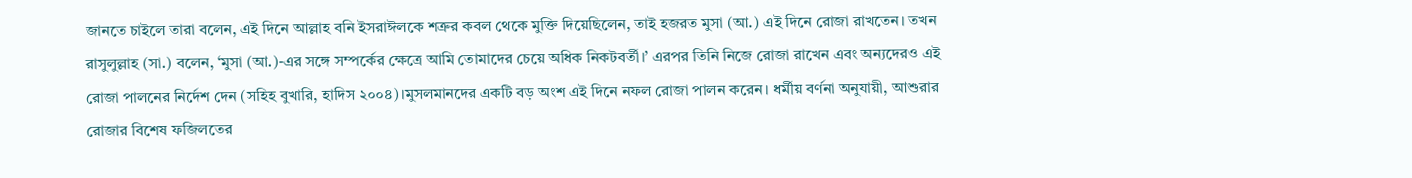জানতে চাইলে তারা বলেন, এই দিনে আল্লাহ বনি ইসরাঈলকে শত্রুর কবল থেকে মুক্তি দিয়েছিলেন, তাই হজরত মুসা (আ.) এই দিনে রোজা রাখতেন। তখন রাসুলুল্লাহ (সা.) বলেন, ‘মুসা (আ.)-এর সঙ্গে সম্পর্কের ক্ষেত্রে আমি তোমাদের চেয়ে অধিক নিকটবর্তী।’ এরপর তিনি নিজে রোজা রাখেন এবং অন্যদেরও এই রোজা পালনের নির্দেশ দেন (সহিহ বুখারি, হাদিস ২০০৪)।মুসলমানদের একটি বড় অংশ এই দিনে নফল রোজা পালন করেন। ধর্মীয় বর্ণনা অনুযায়ী, আশুরার রোজার বিশেষ ফজিলতের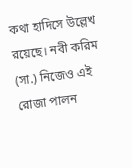কথা হাদিসে উল্লেখ রয়েছে। নবী করিম (সা.) নিজেও এই রোজা পালন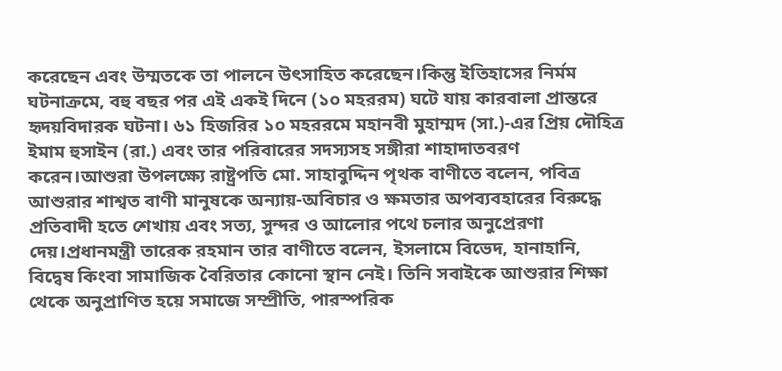করেছেন এবং উম্মতকে তা পালনে উৎসাহিত করেছেন।কিন্তু ইতিহাসের নির্মম ঘটনাক্রমে, বহু বছর পর এই একই দিনে (১০ মহররম) ঘটে যায় কারবালা প্রান্তরে হৃদয়বিদারক ঘটনা। ৬১ হিজরির ১০ মহররমে মহানবী মুহাম্মদ (সা.)-এর প্রিয় দৌহিত্র ইমাম হুসাইন (রা.) এবং তার পরিবারের সদস্যসহ সঙ্গীরা শাহাদাতবরণ করেন।আশুরা উপলক্ষ্যে রাষ্ট্রপতি মো. সাহাবুদ্দিন পৃথক বাণীতে বলেন, পবিত্র আশুরার শাশ্বত বাণী মানুষকে অন্যায়-অবিচার ও ক্ষমতার অপব্যবহারের বিরুদ্ধে প্রতিবাদী হতে শেখায় এবং সত্য, সুন্দর ও আলোর পথে চলার অনুপ্রেরণা দেয়।প্রধানমন্ত্রী তারেক রহমান তার বাণীতে বলেন, ইসলামে বিভেদ, হানাহানি, বিদ্বেষ কিংবা সামাজিক বৈরিতার কোনো স্থান নেই। তিনি সবাইকে আশুরার শিক্ষা থেকে অনুপ্রাণিত হয়ে সমাজে সম্প্রীতি, পারস্পরিক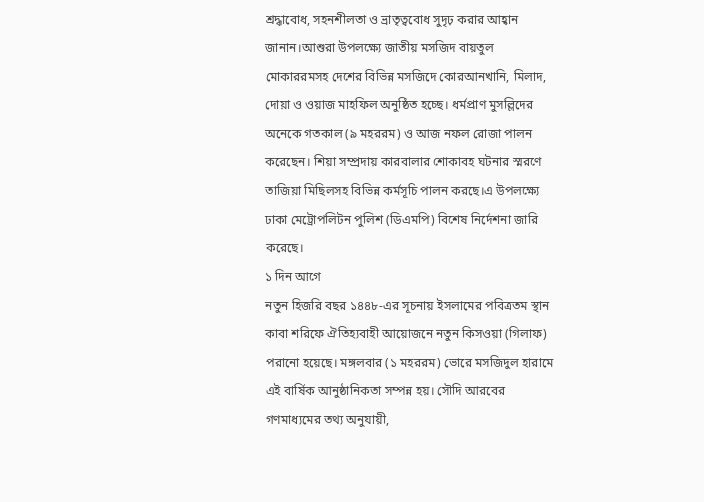শ্রদ্ধাবোধ, সহনশীলতা ও ভ্রাতৃত্ববোধ সুদৃঢ় করার আহ্বান জানান।আশুরা উপলক্ষ্যে জাতীয় মসজিদ বায়তুল মোকাররমসহ দেশের বিভিন্ন মসজিদে কোরআনখানি, মিলাদ, দোয়া ও ওয়াজ মাহফিল অনুষ্ঠিত হচ্ছে। ধর্মপ্রাণ মুসল্লিদের অনেকে গতকাল (৯ মহররম) ও আজ নফল রোজা পালন করেছেন। শিয়া সম্প্রদায় কারবালার শোকাবহ ঘটনার স্মরণে তাজিয়া মিছিলসহ বিভিন্ন কর্মসূচি পালন করছে।এ উপলক্ষ্যে ঢাকা মেট্রোপলিটন পুলিশ (ডিএমপি) বিশেষ নির্দেশনা জারি করেছে।
১ দিন আগে
নতুন হিজরি বছর ১৪৪৮-এর সূচনায় ইসলামের পবিত্রতম স্থান কাবা শরিফে ঐতিহ্যবাহী আয়োজনে নতুন কিসওয়া (গিলাফ) পরানো হয়েছে। মঙ্গলবার (১ মহররম) ভোরে মসজিদুল হারামে এই বার্ষিক আনুষ্ঠানিকতা সম্পন্ন হয়। সৌদি আরবের গণমাধ্যমের তথ্য অনুযায়ী,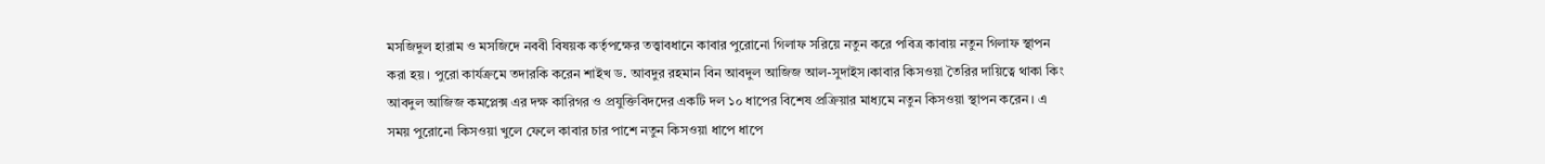মসজিদুল হারাম ও মসজিদে নববী বিষয়ক কর্তৃপক্ষের তত্ত্বাবধানে কাবার পুরোনো গিলাফ সরিয়ে নতুন করে পবিত্র কাবায় নতুন গিলাফ স্থাপন করা হয়। পুরো কার্যক্রমে তদারকি করেন শাইখ ড. আবদুর রহমান বিন আবদুল আজিজ আল-সুদাইস।কাবার কিসওয়া তৈরির দায়িত্বে থাকা কিং আবদুল আজিজ কমপ্লেক্স এর দক্ষ কারিগর ও প্রযুক্তিবিদদের একটি দল ১০ ধাপের বিশেষ প্রক্রিয়ার মাধ্যমে নতুন কিসওয়া স্থাপন করেন। এ সময় পুরোনো কিসওয়া খুলে ফেলে কাবার চার পাশে নতুন কিসওয়া ধাপে ধাপে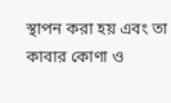স্থাপন করা হয় এবং তা কাবার কোণা ও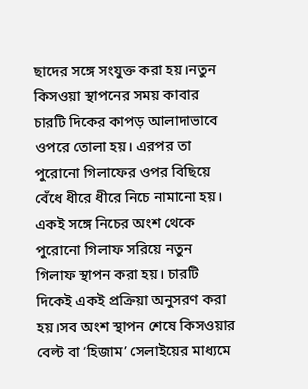ছাদের সঙ্গে সংযুক্ত করা হয়।নতুন কিসওয়া স্থাপনের সময় কাবার চারটি দিকের কাপড় আলাদাভাবে ওপরে তোলা হয়। এরপর তা পুরোনো গিলাফের ওপর বিছিয়ে বেঁধে ধীরে ধীরে নিচে নামানো হয়। একই সঙ্গে নিচের অংশ থেকে পুরোনো গিলাফ সরিয়ে নতুন গিলাফ স্থাপন করা হয়। চারটি দিকেই একই প্রক্রিয়া অনুসরণ করা হয়।সব অংশ স্থাপন শেষে কিসওয়ার বেল্ট বা ‘হিজাম’ সেলাইয়ের মাধ্যমে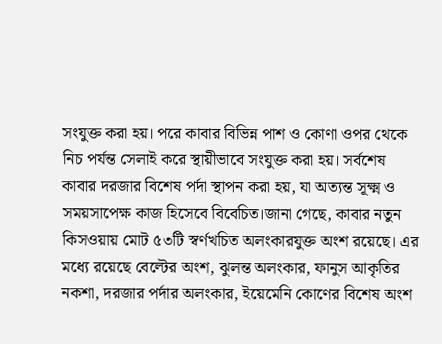সংযুক্ত করা হয়। পরে কাবার বিভিন্ন পাশ ও কোণা ওপর থেকে নিচ পর্যন্ত সেলাই করে স্থায়ীভাবে সংযুক্ত করা হয়। সর্বশেষ কাবার দরজার বিশেষ পর্দা স্থাপন করা হয়, যা অত্যন্ত সূক্ষ্ম ও সময়সাপেক্ষ কাজ হিসেবে বিবেচিত।জানা গেছে, কাবার নতুন কিসওয়ায় মোট ৫৩টি স্বর্ণখচিত অলংকারযুক্ত অংশ রয়েছে। এর মধ্যে রয়েছে বেল্টের অংশ, ঝুলন্ত অলংকার, ফানুস আকৃতির নকশা, দরজার পর্দার অলংকার, ইয়েমেনি কোণের বিশেষ অংশ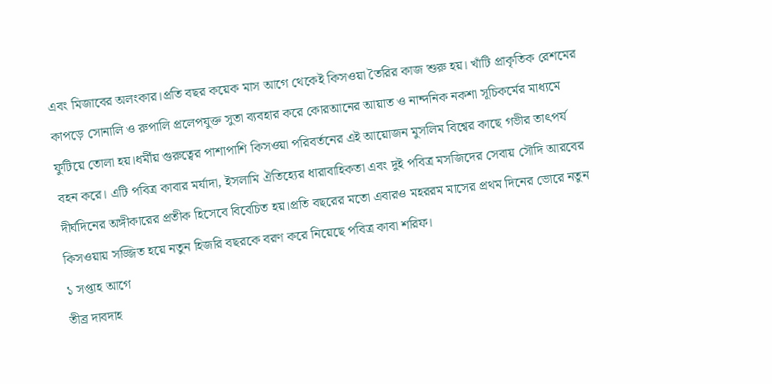এবং মিজাবের অলংকার।প্রতি বছর কয়েক মাস আগে থেকেই কিসওয়া তৈরির কাজ শুরু হয়। খাঁটি প্রাকৃতিক রেশমের কাপড়ে সোনালি ও রুপালি প্রলেপযুক্ত সুতা ব্যবহার করে কোরআনের আয়াত ও নান্দনিক নকশা সূচিকর্মের মাধ্যমে ফুটিয়ে তোলা হয়।ধর্মীয় গুরুত্বের পাশাপাশি কিসওয়া পরিবর্তনের এই আয়োজন মুসলিম বিশ্বের কাছে গভীর তাৎপর্য বহন করে। এটি পবিত্র কাবার মর্যাদা, ইসলামি ঐতিহ্যের ধারাবাহিকতা এবং দুই পবিত্র মসজিদের সেবায় সৌদি আরবের দীর্ঘদিনের অঙ্গীকারের প্রতীক হিসেবে বিবেচিত হয়।প্রতি বছরের মতো এবারও মহররম মাসের প্রথম দিনের ভোরে নতুন কিসওয়ায় সজ্জিত হয়ে নতুন হিজরি বছরকে বরণ করে নিয়েছে পবিত্র কাবা শরিফ।
১ সপ্তাহ আগে
তীব্র দাবদাহ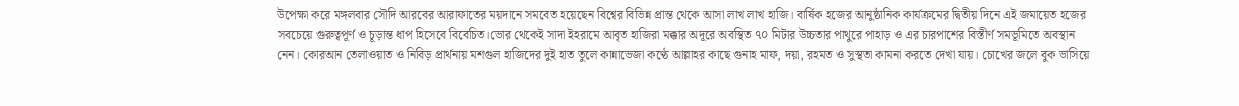উপেক্ষা করে মঙ্গলবার সৌদি আরবের আরাফাতের ময়দানে সমবেত হয়েছেন বিশ্বের বিভিন্ন প্রান্ত থেকে আসা লাখ লাখ হাজি। বার্ষিক হজের আনুষ্ঠানিক কার্যক্রমের দ্বিতীয় দিনে এই জমায়েত হজের সবচেয়ে গুরুত্বপূর্ণ ও চূড়ান্ত ধাপ হিসেবে বিবেচিত।ভোর থেকেই সাদা ইহরামে আবৃত হাজিরা মক্কার অদূরে অবস্থিত ৭০ মিটার উচ্চতার পাথুরে পাহাড় ও এর চারপাশের বিস্তীর্ণ সমভূমিতে অবস্থান নেন। কোরআন তেলাওয়াত ও নিবিড় প্রার্থনায় মশগুল হাজিদের দুই হাত তুলে কান্নাভেজা কণ্ঠে আল্লাহর কাছে গুনাহ মাফ, দয়া, রহমত ও সুস্থতা কামনা করতে দেখা যায়। চোখের জলে বুক ভাসিয়ে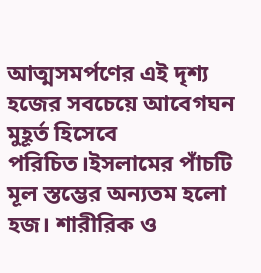আত্মসমর্পণের এই দৃশ্য হজের সবচেয়ে আবেগঘন মুহূর্ত হিসেবে পরিচিত।ইসলামের পাঁচটি মূল স্তম্ভের অন্যতম হলো হজ। শারীরিক ও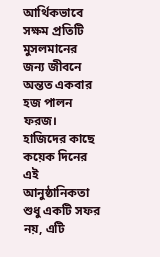আর্থিকভাবে সক্ষম প্রতিটি মুসলমানের জন্য জীবনে অন্তত একবার হজ পালন ফরজ। হাজিদের কাছে কয়েক দিনের এই আনুষ্ঠানিকতা শুধু একটি সফর নয়, এটি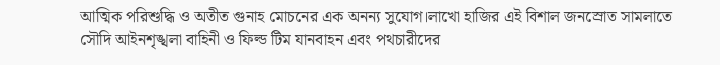আত্মিক পরিশুদ্ধি ও অতীত গুনাহ মোচনের এক অনন্য সুযোগ।লাখো হাজির এই বিশাল জনস্রোত সামলাতে সৌদি আইনশৃঙ্খলা বাহিনী ও ফিল্ড টিম যানবাহন এবং পথচারীদের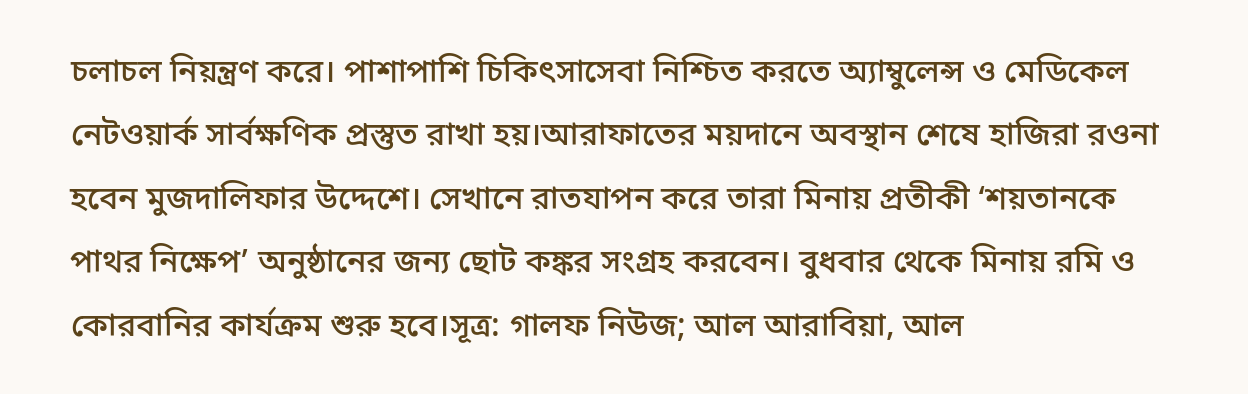চলাচল নিয়ন্ত্রণ করে। পাশাপাশি চিকিৎসাসেবা নিশ্চিত করতে অ্যাম্বুলেন্স ও মেডিকেল নেটওয়ার্ক সার্বক্ষণিক প্রস্তুত রাখা হয়।আরাফাতের ময়দানে অবস্থান শেষে হাজিরা রওনা হবেন মুজদালিফার উদ্দেশে। সেখানে রাতযাপন করে তারা মিনায় প্রতীকী ‘শয়তানকে পাথর নিক্ষেপ’ অনুষ্ঠানের জন্য ছোট কঙ্কর সংগ্রহ করবেন। বুধবার থেকে মিনায় রমি ও কোরবানির কার্যক্রম শুরু হবে।সূত্র: গালফ নিউজ; আল আরাবিয়া, আল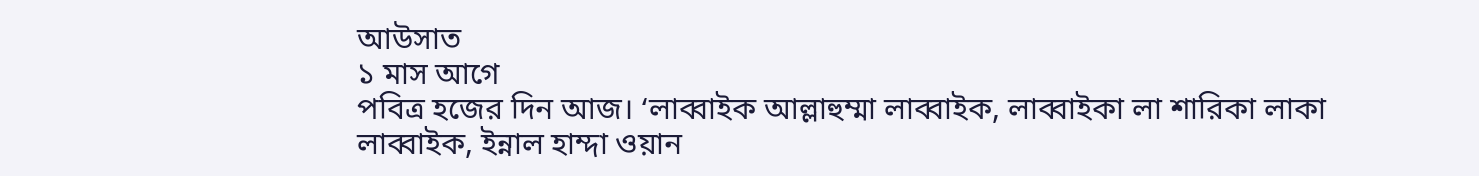আউসাত
১ মাস আগে
পবিত্র হজের দিন আজ। ‘লাব্বাইক আল্লাহুম্মা লাব্বাইক, লাব্বাইকা লা শারিকা লাকা লাব্বাইক, ইন্নাল হাম্দা ওয়ান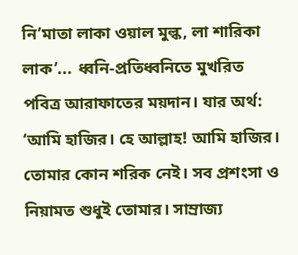নি’মাতা লাকা ওয়াল মুল্ক, লা শারিকা লাক’... ধ্বনি-প্রতিধ্বনিতে মুখরিত পবিত্র আরাফাতের ময়দান। যার অর্থ: ‘আমি হাজির। হে আল্লাহ! আমি হাজির। তোমার কোন শরিক নেই। সব প্রশংসা ও নিয়ামত শুধুই তোমার। সাম্রাজ্য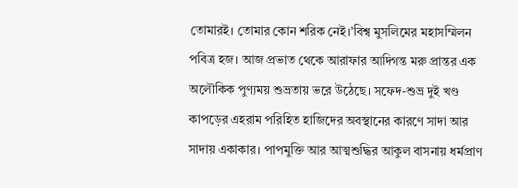তোমারই। তোমার কোন শরিক নেই।’বিশ্ব মুসলিমের মহাসম্মিলন পবিত্র হজ। আজ প্রভাত থেকে আরাফার আদিগন্ত মরু প্রান্তর এক অলৌকিক পুণ্যময় শুভ্রতায় ভরে উঠেছে। সফেদ-শুভ্র দুই খণ্ড কাপড়ের এহরাম পরিহিত হাজিদের অবস্থানের কারণে সাদা আর সাদায় একাকার। পাপমুক্তি আর আত্মশুদ্ধির আকুল বাসনায় ধর্মপ্রাণ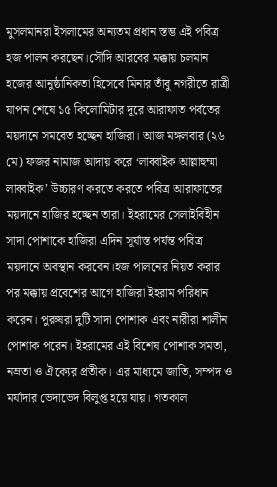মুসলমানরা ইসলামের অন্যতম প্রধান স্তম্ভ এই পবিত্র হজ পালন করছেন।সৌদি আরবের মক্কায় চলমান হজের আনুষ্ঠানিকতা হিসেবে মিনার তাঁবু নগরীতে রাত্রী যাপন শেষে ১৫ কিলোমিটার দূরে আরাফাত পর্বতের ময়দানে সমবেত হচ্ছেন হাজিরা। আজ মঙ্গলবার (২৬ মে) ফজর নামাজ আদায় করে ‘লাব্বাইক আল্লাহুম্মা লাব্বাইক’ উচ্চারণ করতে করতে পবিত্র আরাফাতের ময়দানে হাজির হচ্ছেন তারা। ইহরামের সেলাইবিহীন সাদা পোশাকে হাজিরা এদিন সূর্যাস্ত পর্যন্ত পবিত্র ময়দানে অবস্থান করবেন।হজ পালনের নিয়ত করার পর মক্কায় প্রবেশের আগে হাজিরা ইহরাম পরিধান করেন। পুরুষরা দুটি সাদা পোশাক এবং নারীরা শালীন পোশাক পরেন। ইহরামের এই বিশেষ পোশাক সমতা, নম্রতা ও ঐক্যের প্রতীক। এর মাধ্যমে জাতি, সম্পদ ও মর্যাদার ভেদাভেদ বিলুপ্ত হয়ে যায়। গতকাল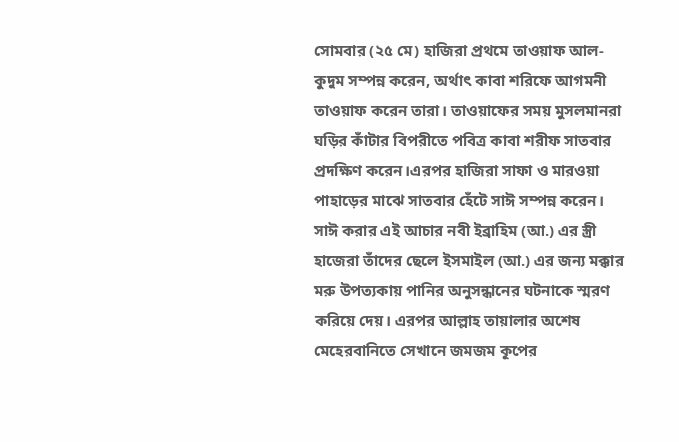সোমবার (২৫ মে) হাজিরা প্রথমে তাওয়াফ আল-কুদুম সম্পন্ন করেন, অর্থাৎ কাবা শরিফে আগমনী তাওয়াফ করেন তারা। তাওয়াফের সময় মুসলমানরা ঘড়ির কাঁটার বিপরীতে পবিত্র কাবা শরীফ সাতবার প্রদক্ষিণ করেন।এরপর হাজিরা সাফা ও মারওয়া পাহাড়ের মাঝে সাতবার হেঁটে সাঈ সম্পন্ন করেন। সাঈ করার এই আচার নবী ইব্রাহিম (আ.) এর স্ত্রী হাজেরা তাঁদের ছেলে ইসমাইল (আ.) এর জন্য মক্কার মরু উপত্যকায় পানির অনুসন্ধানের ঘটনাকে স্মরণ করিয়ে দেয়। এরপর আল্লাহ তায়ালার অশেষ মেহেরবানিতে সেখানে জমজম কূপের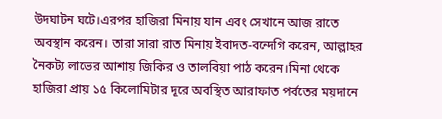উদঘাটন ঘটে।এরপর হাজিরা মিনায় যান এবং সেখানে আজ রাতে অবস্থান করেন। তারা সারা রাত মিনায় ইবাদত-বন্দেগি করেন, আল্লাহর নৈকট্য লাভের আশায় জিকির ও তালবিয়া পাঠ করেন।মিনা থেকে হাজিরা প্রায় ১৫ কিলোমিটার দূরে অবস্থিত আরাফাত পর্বতের ময়দানে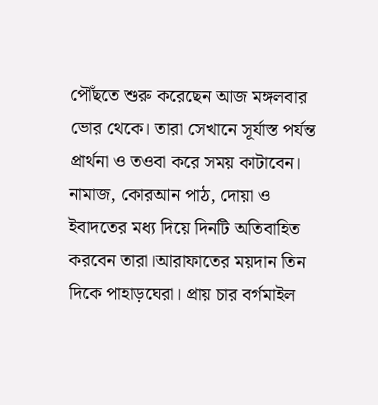পৌঁছতে শুরু করেছেন আজ মঙ্গলবার ভোর থেকে। তারা সেখানে সূর্যাস্ত পর্যন্ত প্রার্থনা ও তওবা করে সময় কাটাবেন। নামাজ, কোরআন পাঠ, দোয়া ও ইবাদতের মধ্য দিয়ে দিনটি অতিবাহিত করবেন তারা।আরাফাতের ময়দান তিন দিকে পাহাড়ঘেরা। প্রায় চার বর্গমাইল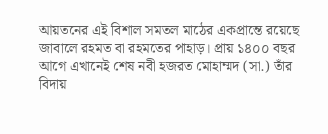আয়তনের এই বিশাল সমতল মাঠের একপ্রান্তে রয়েছে জাবালে রহমত বা রহমতের পাহাড়। প্রায় ১৪০০ বছর আগে এখানেই শেষ নবী হজরত মোহাম্মদ (সা.) তাঁর বিদায়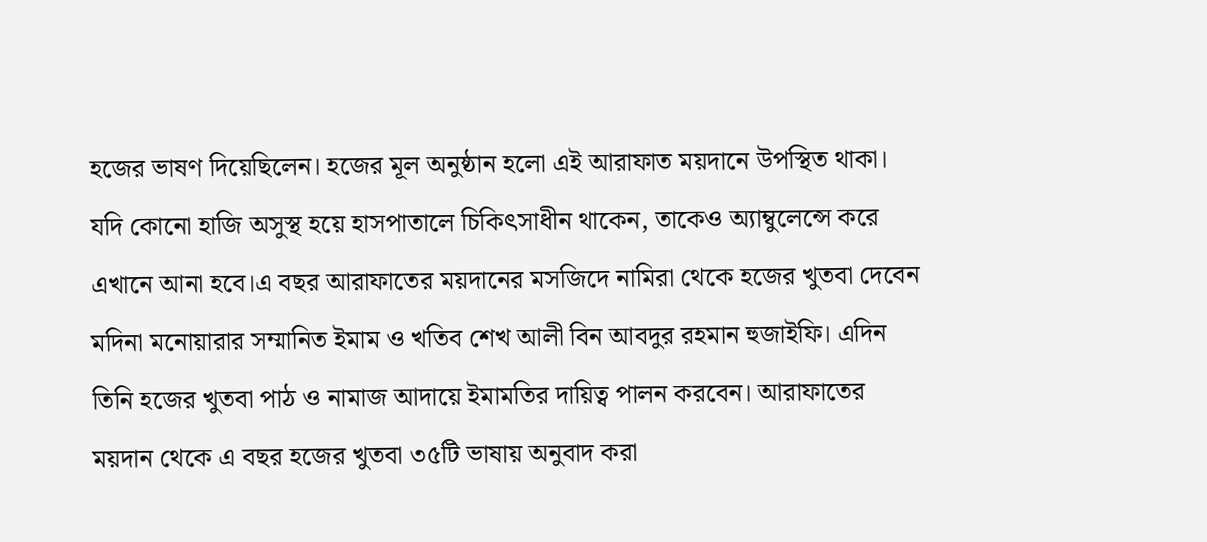হজের ভাষণ দিয়েছিলেন। হজের মূল অনুষ্ঠান হলো এই আরাফাত ময়দানে উপস্থিত থাকা। যদি কোনো হাজি অসুস্থ হয়ে হাসপাতালে চিকিৎসাধীন থাকেন, তাকেও অ্যাম্বুলেন্সে করে এখানে আনা হবে।এ বছর আরাফাতের ময়দানের মসজিদে নামিরা থেকে হজের খুতবা দেবেন মদিনা মনোয়ারার সম্মানিত ইমাম ও খতিব শেখ আলী বিন আবদুর রহমান হুজাইফি। এদিন তিনি হজের খুতবা পাঠ ও নামাজ আদায়ে ইমামতির দায়িত্ব পালন করবেন। আরাফাতের ময়দান থেকে এ বছর হজের খুতবা ৩৫টি ভাষায় অনুবাদ করা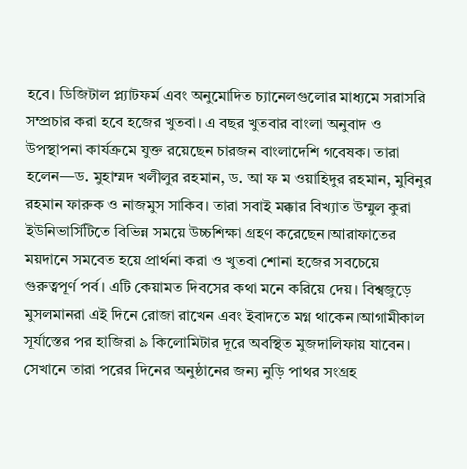হবে। ডিজিটাল প্ল্যাটফর্ম এবং অনুমোদিত চ্যানেলগুলোর মাধ্যমে সরাসরি সম্প্রচার করা হবে হজের খুতবা। এ বছর খুতবার বাংলা অনুবাদ ও উপস্থাপনা কার্যক্রমে যুক্ত রয়েছেন চারজন বাংলাদেশি গবেষক। তারা হলেন—ড. মুহাম্মদ খলীলুর রহমান, ড. আ ফ ম ওয়াহিদুর রহমান, মুবিনুর রহমান ফারুক ও নাজমুস সাকিব। তারা সবাই মক্কার বিখ্যাত উম্মুল কুরা ইউনিভার্সিটিতে বিভিন্ন সময়ে উচ্চশিক্ষা গ্রহণ করেছেন।আরাফাতের ময়দানে সমবেত হয়ে প্রার্থনা করা ও খুতবা শোনা হজের সবচেয়ে গুরুত্বপূর্ণ পর্ব। এটি কেয়ামত দিবসের কথা মনে করিয়ে দেয়। বিশ্বজুড়ে মুসলমানরা এই দিনে রোজা রাখেন এবং ইবাদতে মগ্ন থাকেন।আগামীকাল সূর্যাস্তের পর হাজিরা ৯ কিলোমিটার দূরে অবস্থিত মুজদালিফায় যাবেন। সেখানে তারা পরের দিনের অনুষ্ঠানের জন্য নুড়ি পাথর সংগ্রহ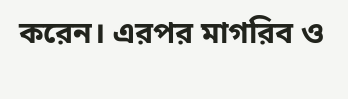করেন। এরপর মাগরিব ও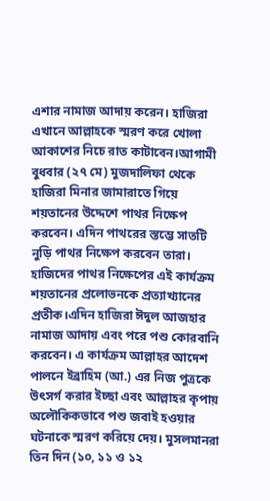এশার নামাজ আদায় করেন। হাজিরা এখানে আল্লাহকে স্মরণ করে খোলা আকাশের নিচে রাত কাটাবেন।আগামী বুধবার (২৭ মে) মুজদালিফা থেকে হাজিরা মিনার জামারাতে গিয়ে শয়তানের উদ্দেশে পাথর নিক্ষেপ করবেন। এদিন পাথরের স্তম্ভে সাতটি নুড়ি পাথর নিক্ষেপ করবেন তারা। হাজিদের পাথর নিক্ষেপের এই কার্যক্রম শয়তানের প্রলোভনকে প্রত্যাখ্যানের প্রতীক।এদিন হাজিরা ঈদুল আজহার নামাজ আদায় এবং পরে পশু কোরবানি করবেন। এ কার্যক্রম আল্লাহর আদেশ পালনে ইব্রাহিম (আ.) এর নিজ পুত্রকে উৎসর্গ করার ইচ্ছা এবং আল্লাহর কৃপায় অলৌকিকভাবে পশু জবাই হওয়ার ঘটনাকে স্মরণ করিয়ে দেয়। মুসলমানরা তিন দিন (১০, ১১ ও ১২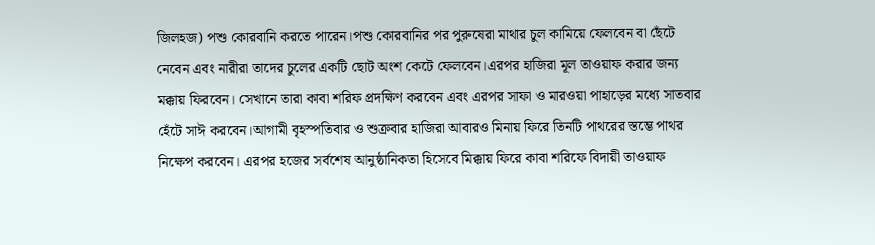জিলহজ) পশু কোরবানি করতে পারেন।পশু কোরবানির পর পুরুষেরা মাথার চুল কামিয়ে ফেলবেন বা ছেঁটে নেবেন এবং নারীরা তাদের চুলের একটি ছোট অংশ কেটে ফেলবেন।এরপর হাজিরা মূল তাওয়াফ করার জন্য মক্কায় ফিরবেন। সেখানে তারা কাবা শরিফ প্রদক্ষিণ করবেন এবং এরপর সাফা ও মারওয়া পাহাড়ের মধ্যে সাতবার হেঁটে সাঈ করবেন।আগামী বৃহস্পতিবার ও শুক্রবার হাজিরা আবারও মিনায় ফিরে তিনটি পাথরের স্তম্ভে পাথর নিক্ষেপ করবেন। এরপর হজের সর্বশেষ আনুষ্ঠানিকতা হিসেবে মিক্কায় ফিরে কাবা শরিফে বিদায়ী তাওয়াফ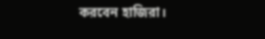করবেন হাজিরা।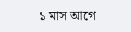১ মাস আগে